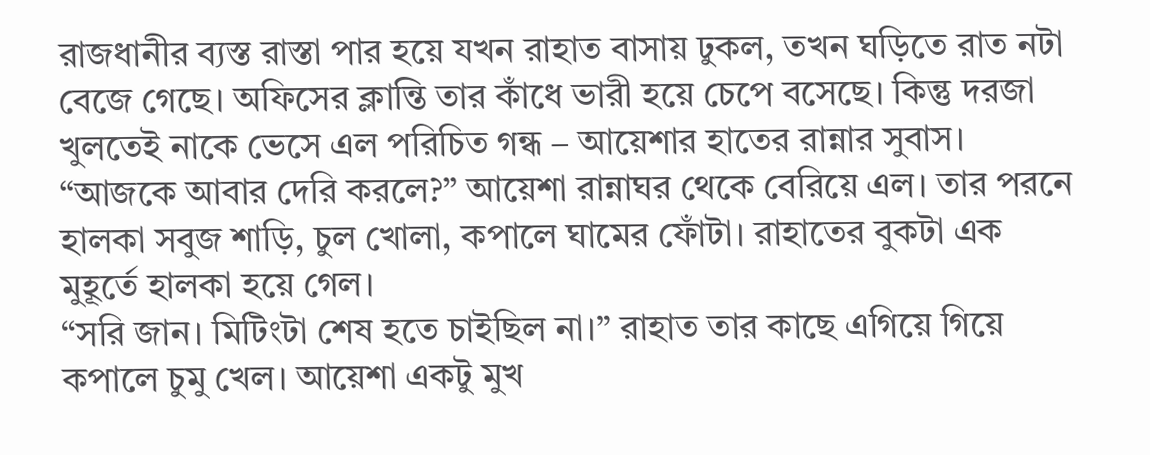রাজধানীর ব্যস্ত রাস্তা পার হয়ে যখন রাহাত বাসায় ঢুকল, তখন ঘড়িতে রাত নটা বেজে গেছে। অফিসের ক্লান্তি তার কাঁধে ভারী হয়ে চেপে বসেছে। কিন্তু দরজা খুলতেই নাকে ভেসে এল পরিচিত গন্ধ – আয়েশার হাতের রান্নার সুবাস।
“আজকে আবার দেরি করলে?” আয়েশা রান্নাঘর থেকে বেরিয়ে এল। তার পরনে হালকা সবুজ শাড়ি, চুল খোলা, কপালে ঘামের ফোঁটা। রাহাতের বুকটা এক মুহূর্তে হালকা হয়ে গেল।
“সরি জান। মিটিংটা শেষ হতে চাইছিল না।” রাহাত তার কাছে এগিয়ে গিয়ে কপালে চুমু খেল। আয়েশা একটু মুখ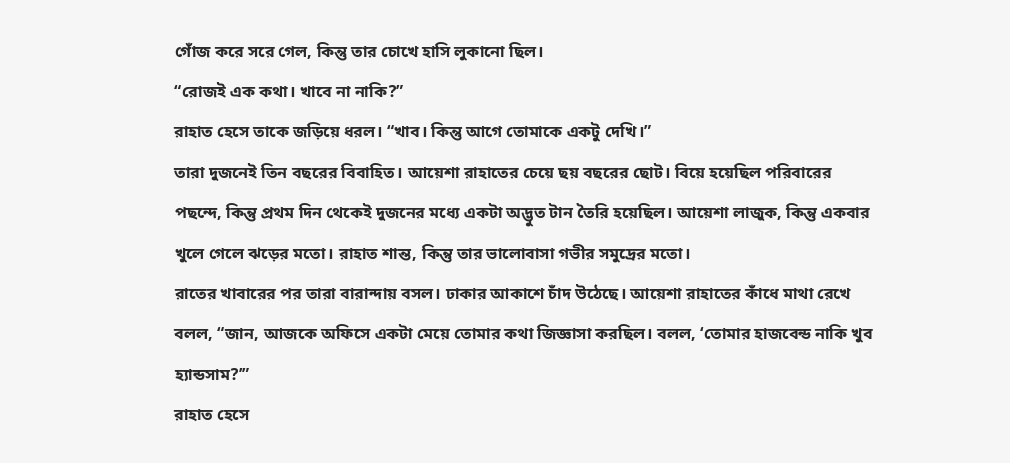গোঁজ করে সরে গেল, কিন্তু তার চোখে হাসি লুকানো ছিল।
“রোজই এক কথা। খাবে না নাকি?”
রাহাত হেসে তাকে জড়িয়ে ধরল। “খাব। কিন্তু আগে তোমাকে একটু দেখি।”
তারা দুজনেই তিন বছরের বিবাহিত। আয়েশা রাহাতের চেয়ে ছয় বছরের ছোট। বিয়ে হয়েছিল পরিবারের পছন্দে, কিন্তু প্রথম দিন থেকেই দুজনের মধ্যে একটা অদ্ভুত টান তৈরি হয়েছিল। আয়েশা লাজুক, কিন্তু একবার খুলে গেলে ঝড়ের মতো। রাহাত শান্ত, কিন্তু তার ভালোবাসা গভীর সমুদ্রের মতো।
রাতের খাবারের পর তারা বারান্দায় বসল। ঢাকার আকাশে চাঁদ উঠেছে। আয়েশা রাহাতের কাঁধে মাথা রেখে বলল, “জান, আজকে অফিসে একটা মেয়ে তোমার কথা জিজ্ঞাসা করছিল। বলল, ‘তোমার হাজবেন্ড নাকি খুব হ্যান্ডসাম?’”
রাহাত হেসে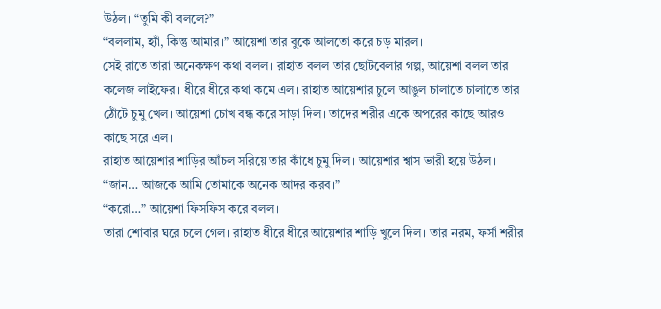উঠল। “তুমি কী বললে?”
“বললাম, হ্যাঁ, কিন্তু আমার।” আয়েশা তার বুকে আলতো করে চড় মারল।
সেই রাতে তারা অনেকক্ষণ কথা বলল। রাহাত বলল তার ছোটবেলার গল্প, আয়েশা বলল তার কলেজ লাইফের। ধীরে ধীরে কথা কমে এল। রাহাত আয়েশার চুলে আঙুল চালাতে চালাতে তার ঠোঁটে চুমু খেল। আয়েশা চোখ বন্ধ করে সাড়া দিল। তাদের শরীর একে অপরের কাছে আরও কাছে সরে এল।
রাহাত আয়েশার শাড়ির আঁচল সরিয়ে তার কাঁধে চুমু দিল। আয়েশার শ্বাস ভারী হয়ে উঠল। “জান… আজকে আমি তোমাকে অনেক আদর করব।”
“করো…” আয়েশা ফিসফিস করে বলল।
তারা শোবার ঘরে চলে গেল। রাহাত ধীরে ধীরে আয়েশার শাড়ি খুলে দিল। তার নরম, ফর্সা শরীর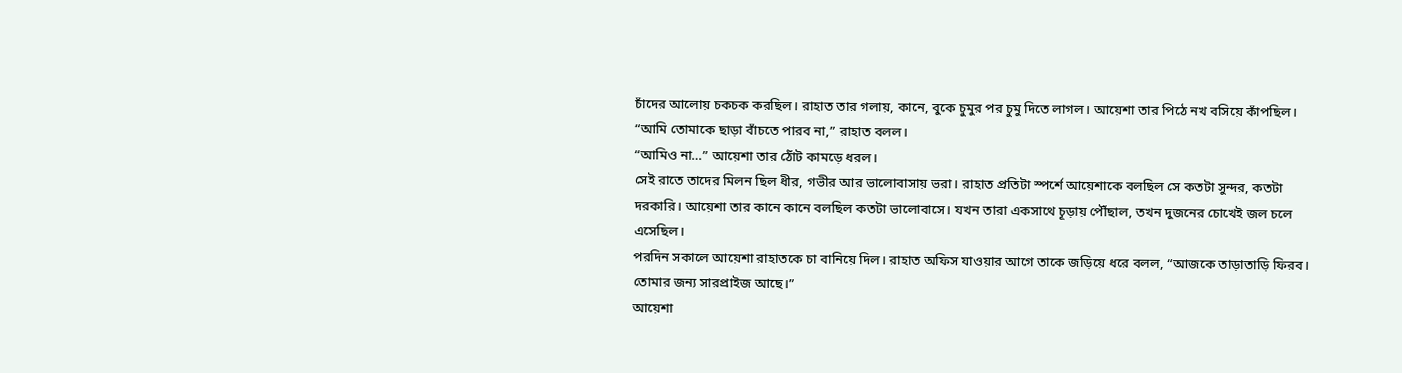চাঁদের আলোয় চকচক করছিল। রাহাত তার গলায়, কানে, বুকে চুমুর পর চুমু দিতে লাগল। আয়েশা তার পিঠে নখ বসিয়ে কাঁপছিল।
“আমি তোমাকে ছাড়া বাঁচতে পারব না,” রাহাত বলল।
“আমিও না…” আয়েশা তার ঠোঁট কামড়ে ধরল।
সেই রাতে তাদের মিলন ছিল ধীর, গভীর আর ভালোবাসায় ভরা। রাহাত প্রতিটা স্পর্শে আয়েশাকে বলছিল সে কতটা সুন্দর, কতটা দরকারি। আয়েশা তার কানে কানে বলছিল কতটা ভালোবাসে। যখন তারা একসাথে চূড়ায় পৌঁছাল, তখন দুজনের চোখেই জল চলে এসেছিল।
পরদিন সকালে আয়েশা রাহাতকে চা বানিয়ে দিল। রাহাত অফিস যাওয়ার আগে তাকে জড়িয়ে ধরে বলল, “আজকে তাড়াতাড়ি ফিরব। তোমার জন্য সারপ্রাইজ আছে।”
আয়েশা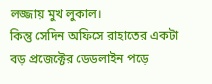লজ্জায় মুখ লুকাল।
কিন্তু সেদিন অফিসে রাহাতের একটা বড় প্রজেক্টের ডেডলাইন পড়ে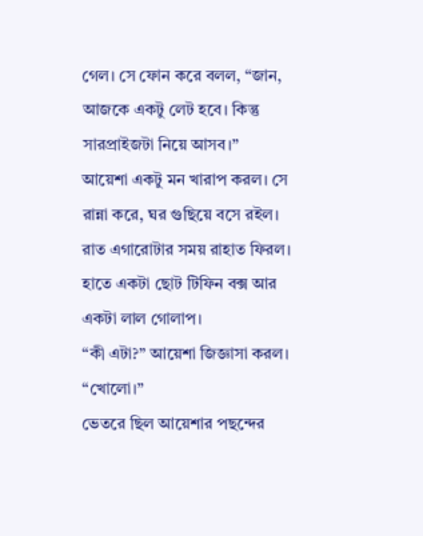গেল। সে ফোন করে বলল, “জান, আজকে একটু লেট হবে। কিন্তু সারপ্রাইজটা নিয়ে আসব।”
আয়েশা একটু মন খারাপ করল। সে রান্না করে, ঘর গুছিয়ে বসে রইল। রাত এগারোটার সময় রাহাত ফিরল। হাতে একটা ছোট টিফিন বক্স আর একটা লাল গোলাপ।
“কী এটা?” আয়েশা জিজ্ঞাসা করল।
“খোলো।”
ভেতরে ছিল আয়েশার পছন্দের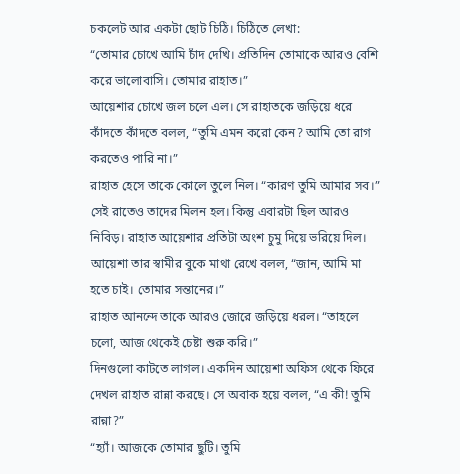চকলেট আর একটা ছোট চিঠি। চিঠিতে লেখা:
“তোমার চোখে আমি চাঁদ দেখি। প্রতিদিন তোমাকে আরও বেশি করে ভালোবাসি। তোমার রাহাত।”
আয়েশার চোখে জল চলে এল। সে রাহাতকে জড়িয়ে ধরে কাঁদতে কাঁদতে বলল, “তুমি এমন করো কেন? আমি তো রাগ করতেও পারি না।”
রাহাত হেসে তাকে কোলে তুলে নিল। “কারণ তুমি আমার সব।”
সেই রাতেও তাদের মিলন হল। কিন্তু এবারটা ছিল আরও নিবিড়। রাহাত আয়েশার প্রতিটা অংশ চুমু দিয়ে ভরিয়ে দিল। আয়েশা তার স্বামীর বুকে মাথা রেখে বলল, “জান, আমি মা হতে চাই। তোমার সন্তানের।”
রাহাত আনন্দে তাকে আরও জোরে জড়িয়ে ধরল। “তাহলে চলো, আজ থেকেই চেষ্টা শুরু করি।”
দিনগুলো কাটতে লাগল। একদিন আয়েশা অফিস থেকে ফিরে দেখল রাহাত রান্না করছে। সে অবাক হয়ে বলল, “এ কী! তুমি রান্না?”
“হ্যাঁ। আজকে তোমার ছুটি। তুমি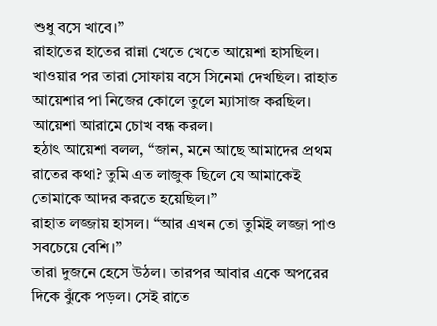শুধু বসে খাবে।”
রাহাতের হাতের রান্না খেতে খেতে আয়েশা হাসছিল। খাওয়ার পর তারা সোফায় বসে সিনেমা দেখছিল। রাহাত আয়েশার পা নিজের কোলে তুলে ম্যাসাজ করছিল। আয়েশা আরামে চোখ বন্ধ করল।
হঠাৎ আয়েশা বলল, “জান, মনে আছে আমাদের প্রথম রাতের কথা? তুমি এত লাজুক ছিলে যে আমাকেই তোমাকে আদর করতে হয়েছিল।”
রাহাত লজ্জায় হাসল। “আর এখন তো তুমিই লজ্জা পাও সবচেয়ে বেশি।”
তারা দুজনে হেসে উঠল। তারপর আবার একে অপরের দিকে ঝুঁকে পড়ল। সেই রাতে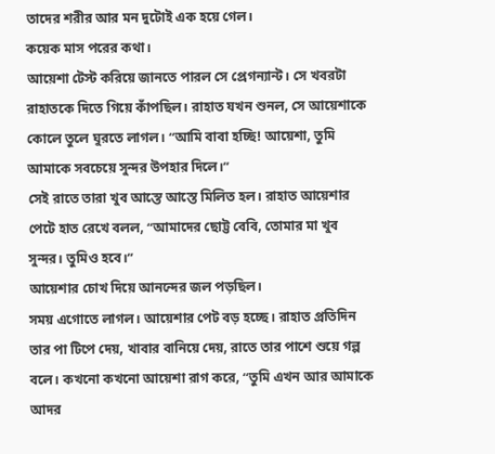তাদের শরীর আর মন দুটোই এক হয়ে গেল।
কয়েক মাস পরের কথা।
আয়েশা টেস্ট করিয়ে জানতে পারল সে প্রেগন্যান্ট। সে খবরটা রাহাতকে দিতে গিয়ে কাঁপছিল। রাহাত যখন শুনল, সে আয়েশাকে কোলে তুলে ঘুরতে লাগল। “আমি বাবা হচ্ছি! আয়েশা, তুমি আমাকে সবচেয়ে সুন্দর উপহার দিলে।”
সেই রাতে তারা খুব আস্তে আস্তে মিলিত হল। রাহাত আয়েশার পেটে হাত রেখে বলল, “আমাদের ছোট্ট বেবি, তোমার মা খুব সুন্দর। তুমিও হবে।”
আয়েশার চোখ দিয়ে আনন্দের জল পড়ছিল।
সময় এগোতে লাগল। আয়েশার পেট বড় হচ্ছে। রাহাত প্রতিদিন তার পা টিপে দেয়, খাবার বানিয়ে দেয়, রাতে তার পাশে শুয়ে গল্প বলে। কখনো কখনো আয়েশা রাগ করে, “তুমি এখন আর আমাকে আদর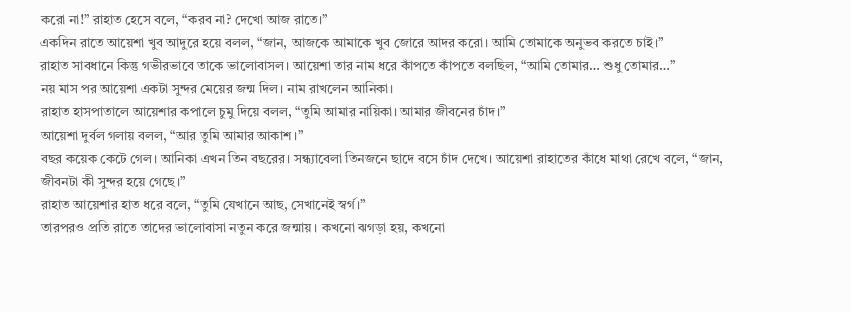করো না!” রাহাত হেসে বলে, “করব না? দেখো আজ রাতে।”
একদিন রাতে আয়েশা খুব আদুরে হয়ে বলল, “জান, আজকে আমাকে খুব জোরে আদর করো। আমি তোমাকে অনুভব করতে চাই।”
রাহাত সাবধানে কিন্তু গভীরভাবে তাকে ভালোবাসল। আয়েশা তার নাম ধরে কাঁপতে কাঁপতে বলছিল, “আমি তোমার… শুধু তোমার…”
নয় মাস পর আয়েশা একটা সুন্দর মেয়ের জন্ম দিল। নাম রাখলেন আনিকা।
রাহাত হাসপাতালে আয়েশার কপালে চুমু দিয়ে বলল, “তুমি আমার নায়িকা। আমার জীবনের চাঁদ।”
আয়েশা দুর্বল গলায় বলল, “আর তুমি আমার আকাশ।”
বছর কয়েক কেটে গেল। আনিকা এখন তিন বছরের। সন্ধ্যাবেলা তিনজনে ছাদে বসে চাঁদ দেখে। আয়েশা রাহাতের কাঁধে মাথা রেখে বলে, “জান, জীবনটা কী সুন্দর হয়ে গেছে।”
রাহাত আয়েশার হাত ধরে বলে, “তুমি যেখানে আছ, সেখানেই স্বর্গ।”
তারপরও প্রতি রাতে তাদের ভালোবাসা নতুন করে জন্মায়। কখনো ঝগড়া হয়, কখনো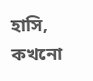হাসি, কখনো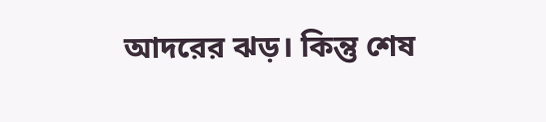আদরের ঝড়। কিন্তু শেষ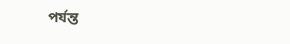পর্যন্ত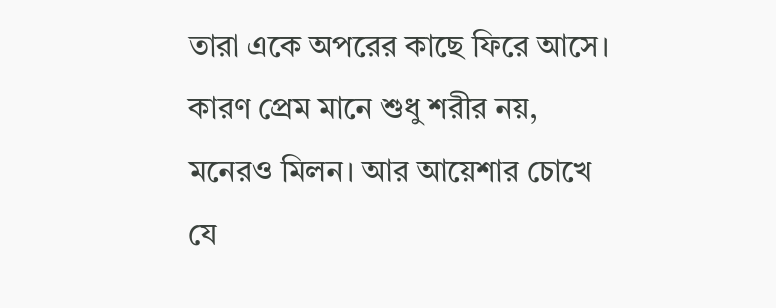তারা একে অপরের কাছে ফিরে আসে।
কারণ প্রেম মানে শুধু শরীর নয়, মনেরও মিলন। আর আয়েশার চোখে যে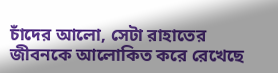চাঁদের আলো, সেটা রাহাতের জীবনকে আলোকিত করে রেখেছে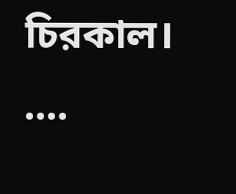চিরকাল।
....